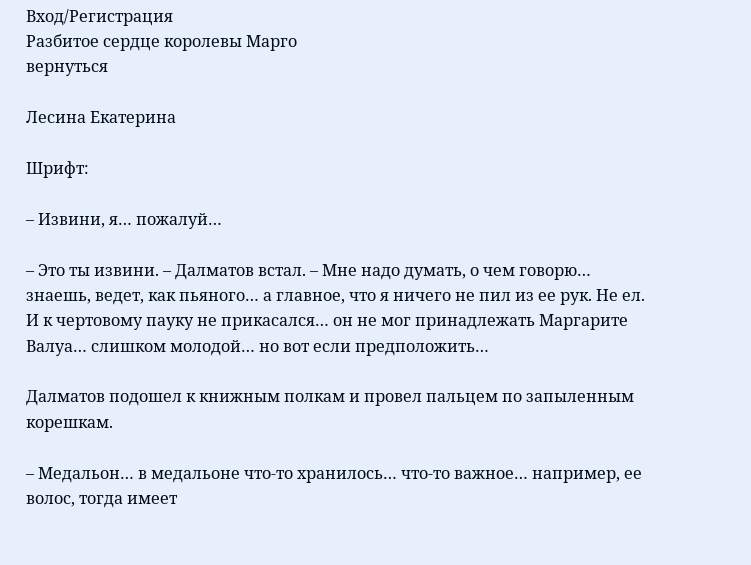Вход/Регистрация
Разбитое сердце королевы Марго
вернуться

Лесина Екатерина

Шрифт:

– Извини, я… пожалуй…

– Это ты извини. – Далматов встал. – Мне надо думать, о чем говорю… знаешь, ведет, как пьяного… а главное, что я ничего не пил из ее рук. Не ел. И к чертовому пауку не прикасался… он не мог принадлежать Маргарите Валуа… слишком молодой… но вот если предположить…

Далматов подошел к книжным полкам и провел пальцем по запыленным корешкам.

– Медальон… в медальоне что-то хранилось… что-то важное… например, ее волос, тогда имеет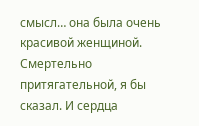смысл… она была очень красивой женщиной. Смертельно притягательной, я бы сказал. И сердца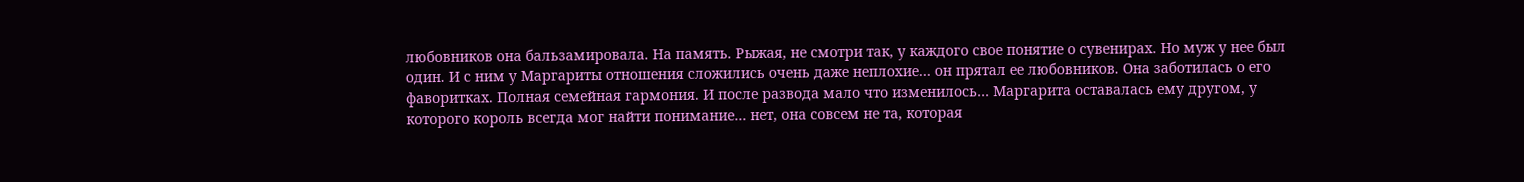любовников она бальзамировала. На память. Рыжая, не смотри так, у каждого свое понятие о сувенирах. Но муж у нее был один. И с ним у Маргариты отношения сложились очень даже неплохие… он прятал ее любовников. Она заботилась о его фаворитках. Полная семейная гармония. И после развода мало что изменилось… Маргарита оставалась ему другом, у которого король всегда мог найти понимание… нет, она совсем не та, которая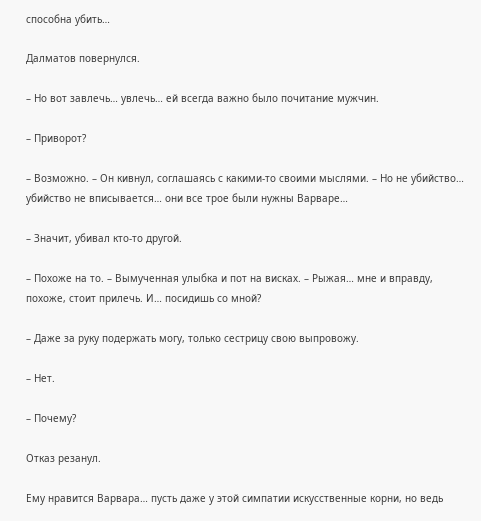способна убить…

Далматов повернулся.

– Но вот завлечь… увлечь… ей всегда важно было почитание мужчин.

– Приворот?

– Возможно. – Он кивнул, соглашаясь с какими-то своими мыслями. – Но не убийство… убийство не вписывается… они все трое были нужны Варваре…

– Значит, убивал кто-то другой.

– Похоже на то. – Вымученная улыбка и пот на висках. – Рыжая… мне и вправду, похоже, стоит прилечь. И… посидишь со мной?

– Даже за руку подержать могу, только сестрицу свою выпровожу.

– Нет.

– Почему?

Отказ резанул.

Ему нравится Варвара… пусть даже у этой симпатии искусственные корни, но ведь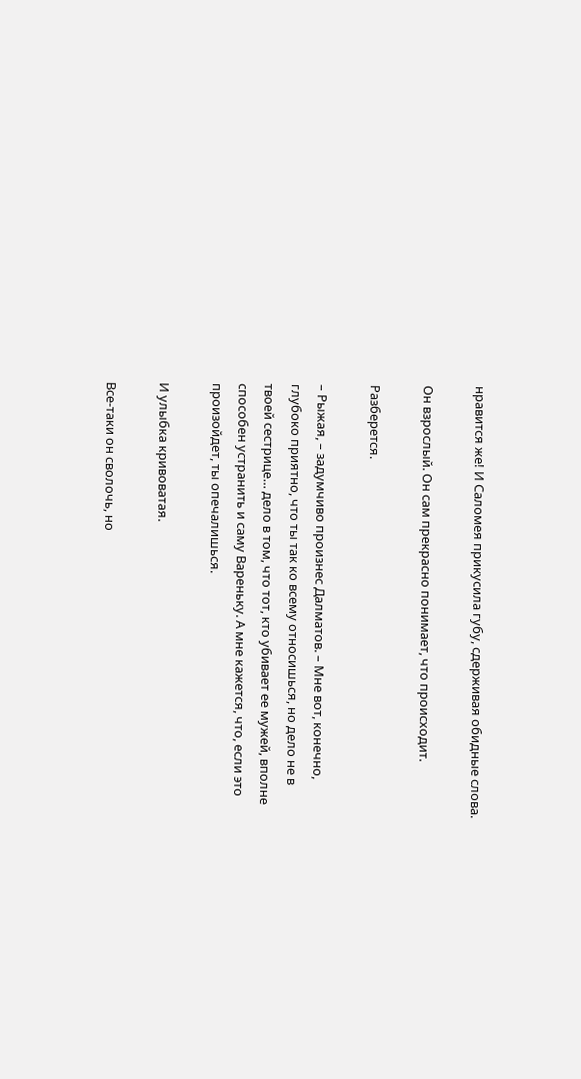нравится же! И Саломея прикусила губу, сдерживая обидные слова.

Он взрослый. Он сам прекрасно понимает, что происходит.

Разберется.

– Рыжая, – задумчиво произнес Далматов. – Мне вот, конечно, глубоко приятно, что ты так ко всему относишься, но дело не в твоей сестрице… дело в том, что тот, кто убивает ее мужей, вполне способен устранить и саму Вареньку. А мне кажется, что, если это произойдет, ты опечалишься.

И улыбка кривоватая.

Все-таки он сволочь, но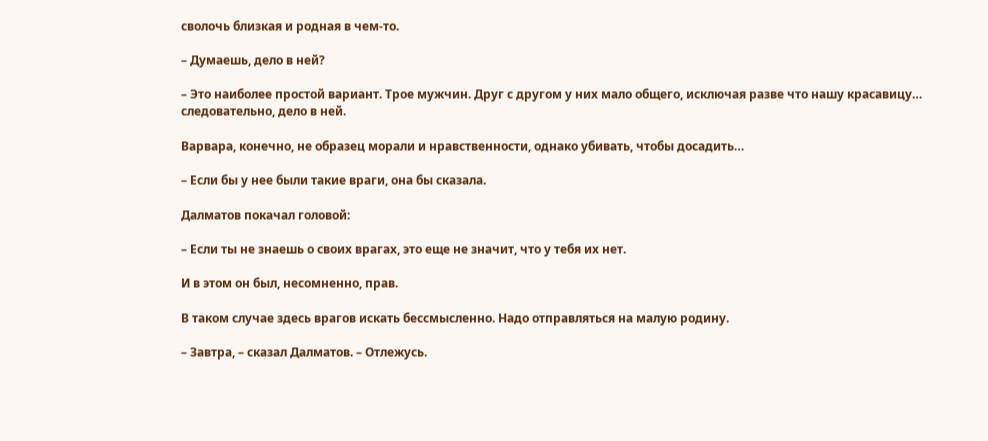сволочь близкая и родная в чем-то.

– Думаешь, дело в ней?

– Это наиболее простой вариант. Трое мужчин. Друг с другом у них мало общего, исключая разве что нашу красавицу… следовательно, дело в ней.

Варвара, конечно, не образец морали и нравственности, однако убивать, чтобы досадить…

– Если бы у нее были такие враги, она бы сказала.

Далматов покачал головой:

– Если ты не знаешь о своих врагах, это еще не значит, что у тебя их нет.

И в этом он был, несомненно, прав.

В таком случае здесь врагов искать бессмысленно. Надо отправляться на малую родину.

– Завтра, – сказал Далматов. – Отлежусь.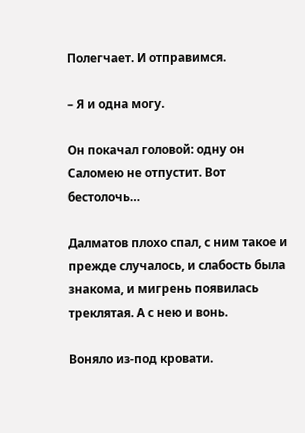Полегчает. И отправимся.

– Я и одна могу.

Он покачал головой: одну он Саломею не отпустит. Вот бестолочь…

Далматов плохо спал, с ним такое и прежде случалось, и слабость была знакома, и мигрень появилась треклятая. А с нею и вонь.

Воняло из-под кровати.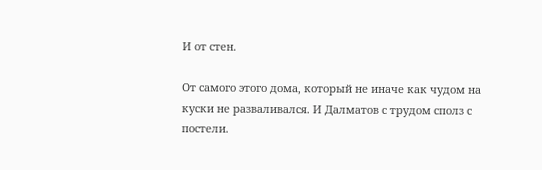И от стен.

От самого этого дома, который не иначе как чудом на куски не разваливался. И Далматов с трудом сполз с постели.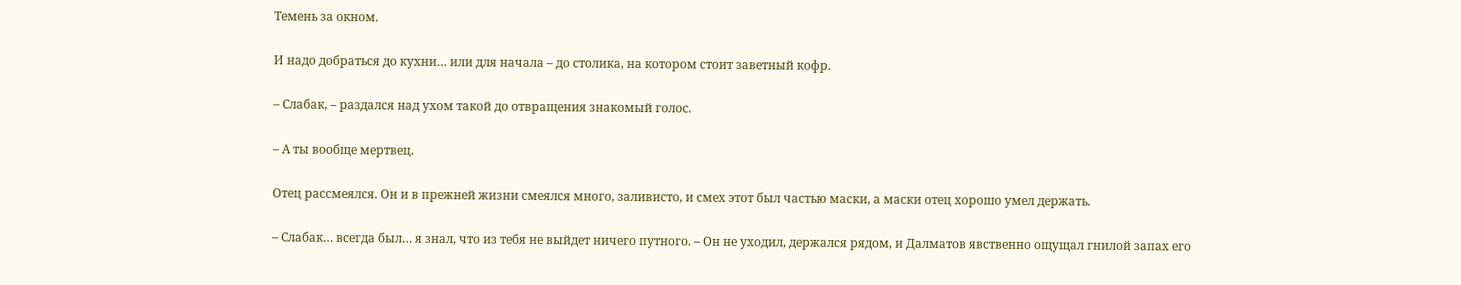Темень за окном.

И надо добраться до кухни… или для начала – до столика, на котором стоит заветный кофр.

– Слабак, – раздался над ухом такой до отвращения знакомый голос.

– А ты вообще мертвец.

Отец рассмеялся. Он и в прежней жизни смеялся много, заливисто, и смех этот был частью маски, а маски отец хорошо умел держать.

– Слабак… всегда был… я знал, что из тебя не выйдет ничего путного. – Он не уходил, держался рядом, и Далматов явственно ощущал гнилой запах его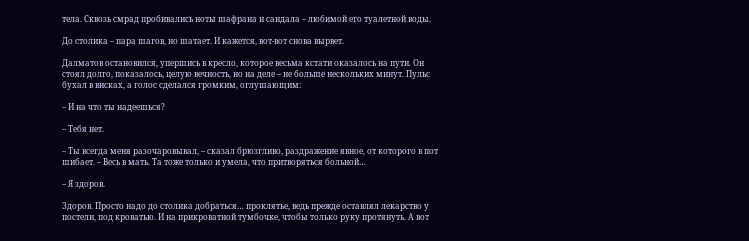тела. Сквозь смрад пробивались ноты шафрана и сандала – любимой его туалетной воды.

До столика – пара шагов, но шатает. И кажется, вот-вот снова вырвет.

Далматов остановился, упершись в кресло, которое весьма кстати оказалось на пути. Он стоял долго, показалось, целую вечность, но на деле – не больше нескольких минут. Пульс бухал в висках, а голос сделался громким, оглушающим:

– И на что ты надеешься?

– Тебя нет.

– Ты всегда меня разочаровывал, – сказал брюзгливо, раздражение явное, от которого в пот шибает. – Весь в мать. Та тоже только и умела, что притворяться больной…

– Я здоров.

Здоров. Просто надо до столика добраться… проклятье, ведь прежде оставлял лекарство у постели, под кроватью. И на прикроватной тумбочке, чтобы только руку протянуть. А вот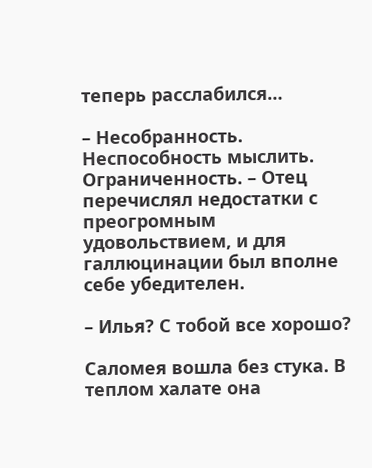теперь расслабился…

– Несобранность. Неспособность мыслить. Ограниченность. – Отец перечислял недостатки с преогромным удовольствием, и для галлюцинации был вполне себе убедителен.

– Илья? С тобой все хорошо?

Саломея вошла без стука. В теплом халате она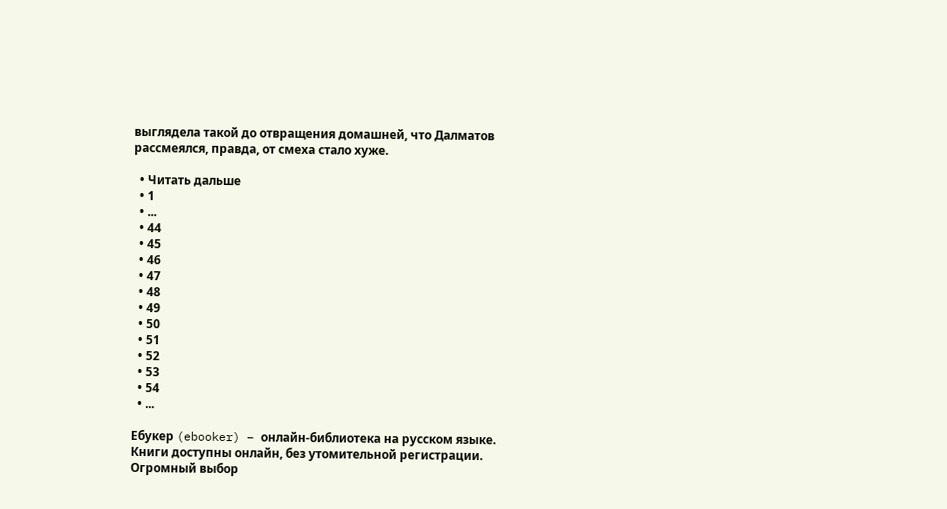выглядела такой до отвращения домашней, что Далматов рассмеялся, правда, от смеха стало хуже.

  • Читать дальше
  • 1
  • ...
  • 44
  • 45
  • 46
  • 47
  • 48
  • 49
  • 50
  • 51
  • 52
  • 53
  • 54
  • ...

Ебукер (ebooker) – онлайн-библиотека на русском языке. Книги доступны онлайн, без утомительной регистрации. Огромный выбор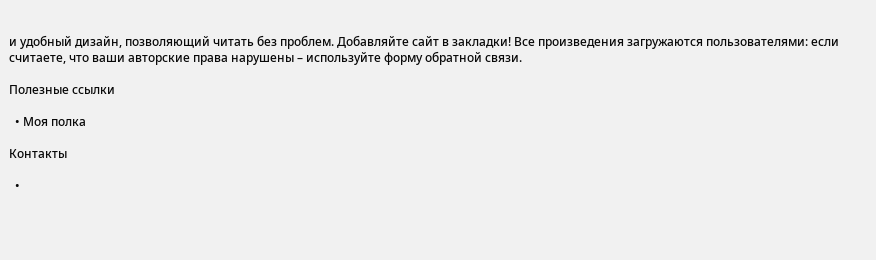и удобный дизайн, позволяющий читать без проблем. Добавляйте сайт в закладки! Все произведения загружаются пользователями: если считаете, что ваши авторские права нарушены – используйте форму обратной связи.

Полезные ссылки

  • Моя полка

Контакты

  •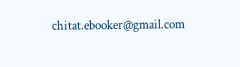chitat.ebooker@gmail.com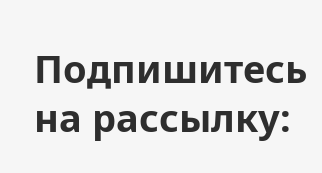Подпишитесь на рассылку: